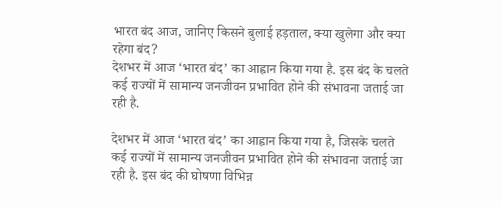भारत बंद आज, जानिए किसने बुलाई हड़ताल, क्या खुलेगा और क्या रहेगा बंद?
देशभर में आज ‘भारत बंद’ का आह्वान किया गया है. इस बंद के चलते कई राज्यों में सामान्य जनजीवन प्रभावित होने की संभावना जताई जा रही है.

देशभर में आज ‘भारत बंद’ का आह्वान किया गया है, जिसके चलते कई राज्यों में सामान्य जनजीवन प्रभावित होने की संभावना जताई जा रही है. इस बंद की घोषणा विभिन्न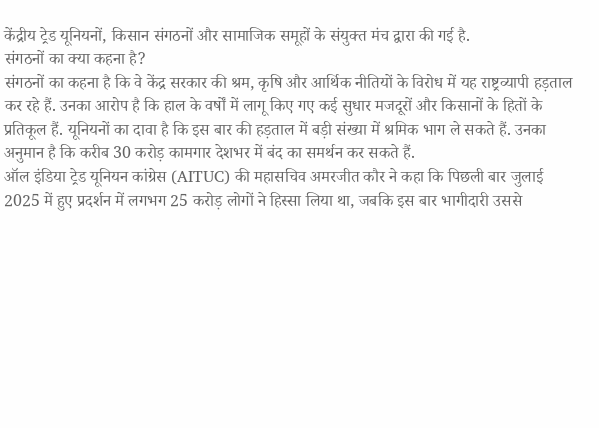केंद्रीय ट्रेड यूनियनों, किसान संगठनों और सामाजिक समूहों के संयुक्त मंच द्वारा की गई है.
संगठनों का क्या कहना है?
संगठनों का कहना है कि वे केंद्र सरकार की श्रम, कृषि और आर्थिक नीतियों के विरोध में यह राष्ट्रव्यापी हड़ताल कर रहे हैं. उनका आरोप है कि हाल के वर्षों में लागू किए गए कई सुधार मजदूरों और किसानों के हितों के प्रतिकूल हैं. यूनियनों का दावा है कि इस बार की हड़ताल में बड़ी संख्या में श्रमिक भाग ले सकते हैं. उनका अनुमान है कि करीब 30 करोड़ कामगार देशभर में बंद का समर्थन कर सकते हैं.
ऑल इंडिया ट्रेड यूनियन कांग्रेस (AITUC) की महासचिव अमरजीत कौर ने कहा कि पिछली बार जुलाई 2025 में हुए प्रदर्शन में लगभग 25 करोड़ लोगों ने हिस्सा लिया था, जबकि इस बार भागीदारी उससे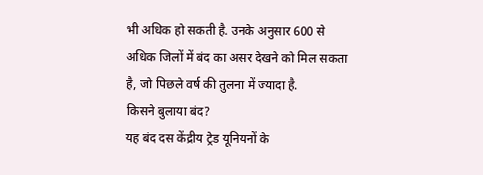भी अधिक हो सकती है. उनके अनुसार 600 से अधिक जिलों में बंद का असर देखने को मिल सकता है, जो पिछले वर्ष की तुलना में ज्यादा है.
किसने बुलाया बंद?
यह बंद दस केंद्रीय ट्रेड यूनियनों के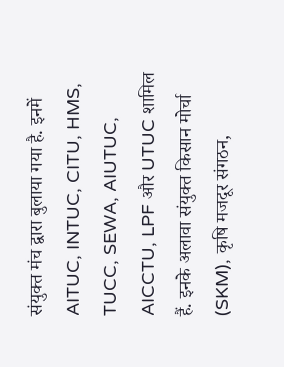संयुक्त मंच द्वारा बुलाया गया है. इनमें AITUC, INTUC, CITU, HMS, TUCC, SEWA, AIUTUC, AICCTU, LPF और UTUC शामिल हैं. इनके अलावा संयुक्त किसान मोर्चा (SKM), कृषि मजदूर संगठन,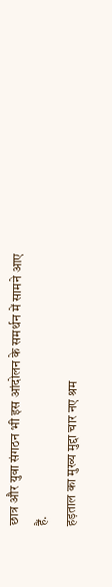छात्र और युवा संगठन भी इस आंदोलन के समर्थन में सामने आए हैं.
हड़ताल का मुख्य मुद्दा चार नए श्रम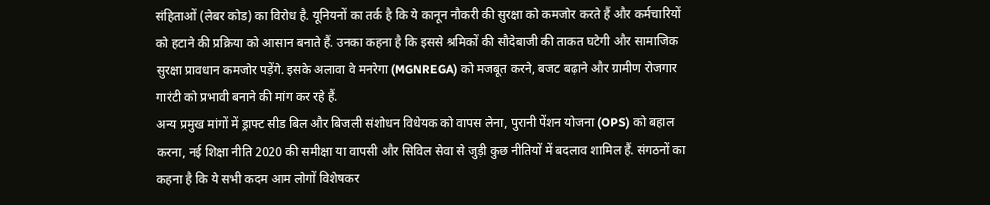संहिताओं (लेबर कोड) का विरोध है. यूनियनों का तर्क है कि ये कानून नौकरी की सुरक्षा को कमजोर करते हैं और कर्मचारियों को हटाने की प्रक्रिया को आसान बनाते हैं. उनका कहना है कि इससे श्रमिकों की सौदेबाजी की ताकत घटेगी और सामाजिक सुरक्षा प्रावधान कमजोर पड़ेंगे. इसके अलावा वे मनरेगा (MGNREGA) को मजबूत करने, बजट बढ़ाने और ग्रामीण रोजगार गारंटी को प्रभावी बनाने की मांग कर रहे हैं.
अन्य प्रमुख मांगों में ड्राफ्ट सीड बिल और बिजली संशोधन विधेयक को वापस लेना, पुरानी पेंशन योजना (OPS) को बहाल करना, नई शिक्षा नीति 2020 की समीक्षा या वापसी और सिविल सेवा से जुड़ी कुछ नीतियों में बदलाव शामिल हैं. संगठनों का कहना है कि ये सभी कदम आम लोगों विशेषकर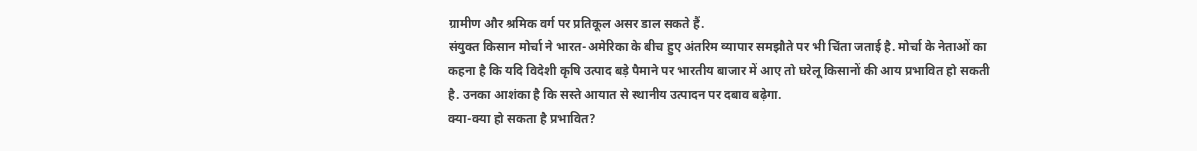ग्रामीण और श्रमिक वर्ग पर प्रतिकूल असर डाल सकते हैं.
संयुक्त किसान मोर्चा ने भारत-अमेरिका के बीच हुए अंतरिम व्यापार समझौते पर भी चिंता जताई है. मोर्चा के नेताओं का कहना है कि यदि विदेशी कृषि उत्पाद बड़े पैमाने पर भारतीय बाजार में आए तो घरेलू किसानों की आय प्रभावित हो सकती है. उनका आशंका है कि सस्ते आयात से स्थानीय उत्पादन पर दबाव बढ़ेगा.
क्या-क्या हो सकता है प्रभावित?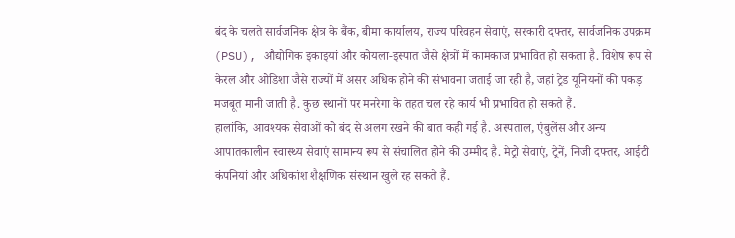बंद के चलते सार्वजनिक क्षेत्र के बैंक, बीमा कार्यालय, राज्य परिवहन सेवाएं, सरकारी दफ्तर, सार्वजनिक उपक्रम (PSU), औद्योगिक इकाइयां और कोयला-इस्पात जैसे क्षेत्रों में कामकाज प्रभावित हो सकता है. विशेष रूप से केरल और ओडिशा जैसे राज्यों में असर अधिक होने की संभावना जताई जा रही है, जहां ट्रेड यूनियनों की पकड़ मजबूत मानी जाती है. कुछ स्थानों पर मनरेगा के तहत चल रहे कार्य भी प्रभावित हो सकते हैं.
हालांकि, आवश्यक सेवाओं को बंद से अलग रखने की बात कही गई है. अस्पताल, एंबुलेंस और अन्य आपातकालीन स्वास्थ्य सेवाएं सामान्य रूप से संचालित होने की उम्मीद है. मेट्रो सेवाएं, ट्रेनें, निजी दफ्तर, आईटी कंपनियां और अधिकांश शैक्षणिक संस्थान खुले रह सकते हैं.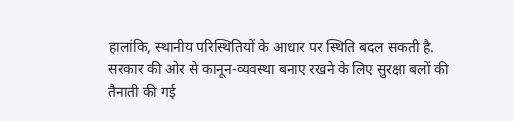हालांकि, स्थानीय परिस्थितियों के आधार पर स्थिति बदल सकती है.
सरकार की ओर से कानून-व्यवस्था बनाए रखने के लिए सुरक्षा बलों की तैनाती की गई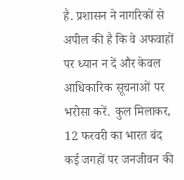है. प्रशासन ने नागरिकों से अपील की है कि वे अफवाहों पर ध्यान न दें और केवल आधिकारिक सूचनाओं पर भरोसा करें. कुल मिलाकर, 12 फरवरी का भारत बंद कई जगहों पर जनजीवन की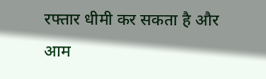रफ्तार धीमी कर सकता है और आम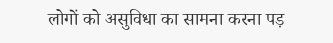लोगों को असुविधा का सामना करना पड़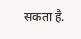सकता है.